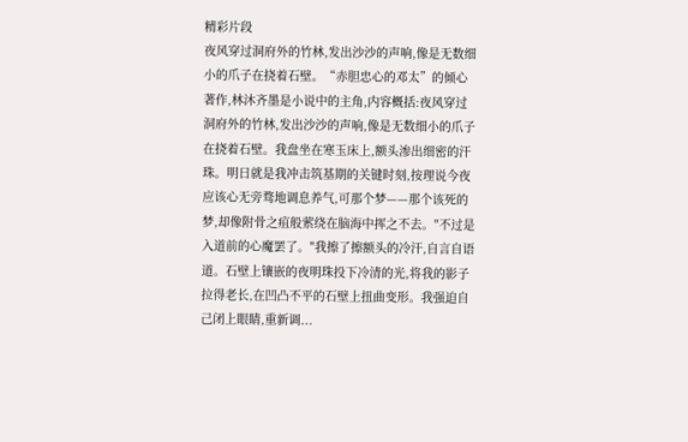精彩片段
夜风穿过洞府外的竹林,发出沙沙的声响,像是无数细小的爪子在挠着石壁。“赤胆忠心的邓太”的倾心著作,林沐齐墨是小说中的主角,内容概括:夜风穿过洞府外的竹林,发出沙沙的声响,像是无数细小的爪子在挠着石壁。我盘坐在寒玉床上,额头渗出细密的汗珠。明日就是我冲击筑基期的关键时刻,按理说今夜应该心无旁骛地调息养气,可那个梦——那个该死的梦,却像附骨之疽般萦绕在脑海中挥之不去。"不过是入道前的心魔罢了。"我擦了擦额头的冷汗,自言自语道。石壁上镶嵌的夜明珠投下冷清的光,将我的影子拉得老长,在凹凸不平的石壁上扭曲变形。我强迫自己闭上眼睛,重新调...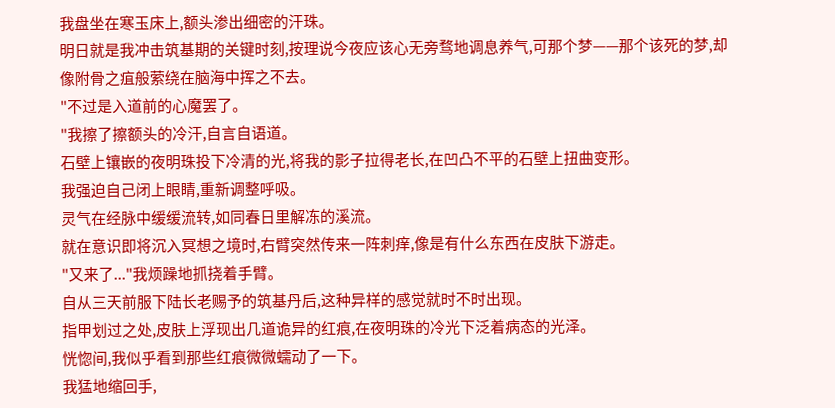我盘坐在寒玉床上,额头渗出细密的汗珠。
明日就是我冲击筑基期的关键时刻,按理说今夜应该心无旁骛地调息养气,可那个梦——那个该死的梦,却像附骨之疽般萦绕在脑海中挥之不去。
"不过是入道前的心魔罢了。
"我擦了擦额头的冷汗,自言自语道。
石壁上镶嵌的夜明珠投下冷清的光,将我的影子拉得老长,在凹凸不平的石壁上扭曲变形。
我强迫自己闭上眼睛,重新调整呼吸。
灵气在经脉中缓缓流转,如同春日里解冻的溪流。
就在意识即将沉入冥想之境时,右臂突然传来一阵刺痒,像是有什么东西在皮肤下游走。
"又来了..."我烦躁地抓挠着手臂。
自从三天前服下陆长老赐予的筑基丹后,这种异样的感觉就时不时出现。
指甲划过之处,皮肤上浮现出几道诡异的红痕,在夜明珠的冷光下泛着病态的光泽。
恍惚间,我似乎看到那些红痕微微蠕动了一下。
我猛地缩回手,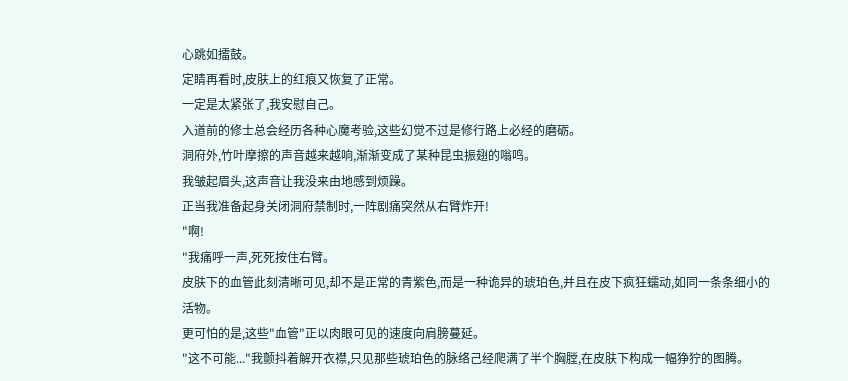心跳如擂鼓。
定睛再看时,皮肤上的红痕又恢复了正常。
一定是太紧张了,我安慰自己。
入道前的修士总会经历各种心魔考验,这些幻觉不过是修行路上必经的磨砺。
洞府外,竹叶摩擦的声音越来越响,渐渐变成了某种昆虫振翅的嗡鸣。
我皱起眉头,这声音让我没来由地感到烦躁。
正当我准备起身关闭洞府禁制时,一阵剧痛突然从右臂炸开!
"啊!
"我痛呼一声,死死按住右臂。
皮肤下的血管此刻清晰可见,却不是正常的青紫色,而是一种诡异的琥珀色,并且在皮下疯狂蠕动,如同一条条细小的活物。
更可怕的是,这些"血管"正以肉眼可见的速度向肩膀蔓延。
"这不可能..."我颤抖着解开衣襟,只见那些琥珀色的脉络己经爬满了半个胸膛,在皮肤下构成一幅狰狞的图腾。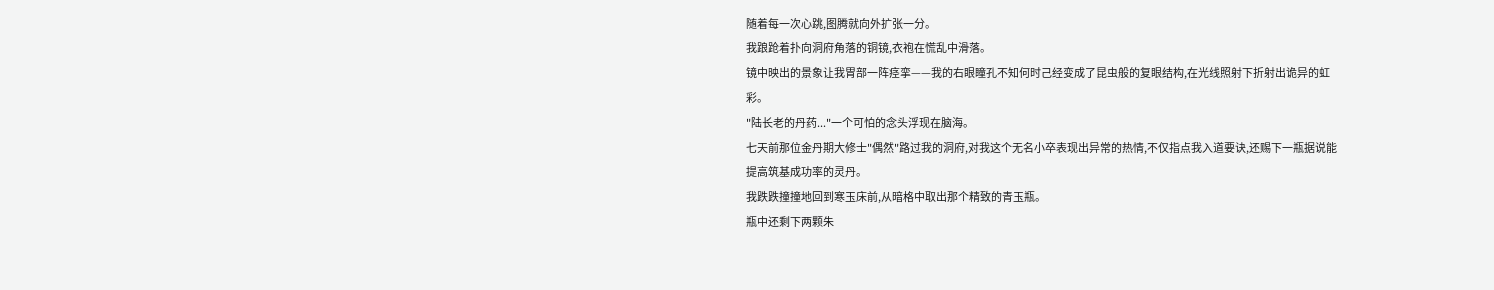随着每一次心跳,图腾就向外扩张一分。
我踉跄着扑向洞府角落的铜镜,衣袍在慌乱中滑落。
镜中映出的景象让我胃部一阵痉挛——我的右眼瞳孔不知何时己经变成了昆虫般的复眼结构,在光线照射下折射出诡异的虹彩。
"陆长老的丹药..."一个可怕的念头浮现在脑海。
七天前那位金丹期大修士"偶然"路过我的洞府,对我这个无名小卒表现出异常的热情,不仅指点我入道要诀,还赐下一瓶据说能提高筑基成功率的灵丹。
我跌跌撞撞地回到寒玉床前,从暗格中取出那个精致的青玉瓶。
瓶中还剩下两颗朱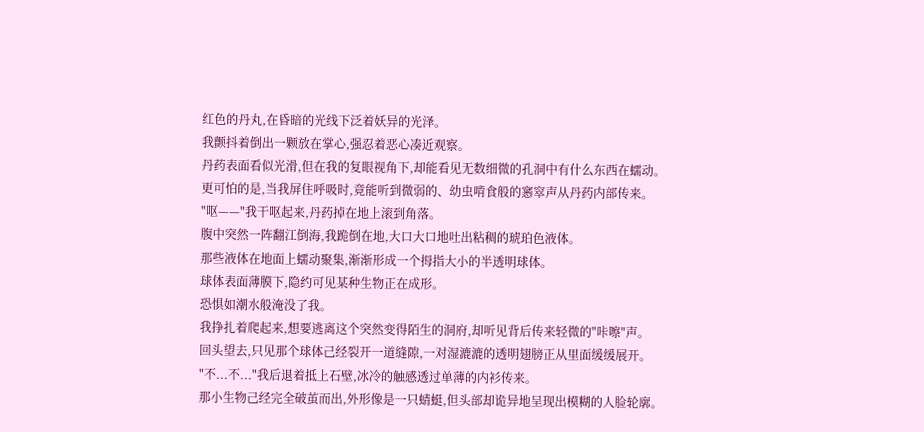红色的丹丸,在昏暗的光线下泛着妖异的光泽。
我颤抖着倒出一颗放在掌心,强忍着恶心凑近观察。
丹药表面看似光滑,但在我的复眼视角下,却能看见无数细微的孔洞中有什么东西在蠕动。
更可怕的是,当我屏住呼吸时,竟能听到微弱的、幼虫啃食般的窸窣声从丹药内部传来。
"呕——"我干呕起来,丹药掉在地上滚到角落。
腹中突然一阵翻江倒海,我跪倒在地,大口大口地吐出粘稠的琥珀色液体。
那些液体在地面上蠕动聚集,渐渐形成一个拇指大小的半透明球体。
球体表面薄膜下,隐约可见某种生物正在成形。
恐惧如潮水般淹没了我。
我挣扎着爬起来,想要逃离这个突然变得陌生的洞府,却听见背后传来轻微的"咔嚓"声。
回头望去,只见那个球体己经裂开一道缝隙,一对湿漉漉的透明翅膀正从里面缓缓展开。
"不...不..."我后退着抵上石壁,冰冷的触感透过单薄的内衫传来。
那小生物己经完全破茧而出,外形像是一只蜻蜓,但头部却诡异地呈现出模糊的人脸轮廓。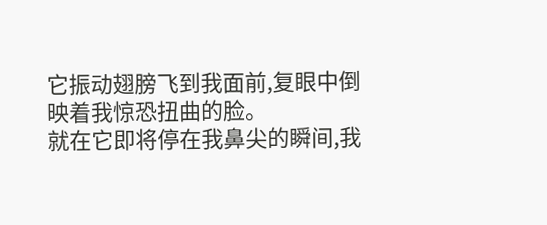它振动翅膀飞到我面前,复眼中倒映着我惊恐扭曲的脸。
就在它即将停在我鼻尖的瞬间,我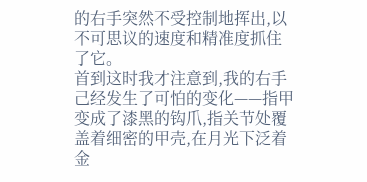的右手突然不受控制地挥出,以不可思议的速度和精准度抓住了它。
首到这时我才注意到,我的右手己经发生了可怕的变化——指甲变成了漆黑的钩爪,指关节处覆盖着细密的甲壳,在月光下泛着金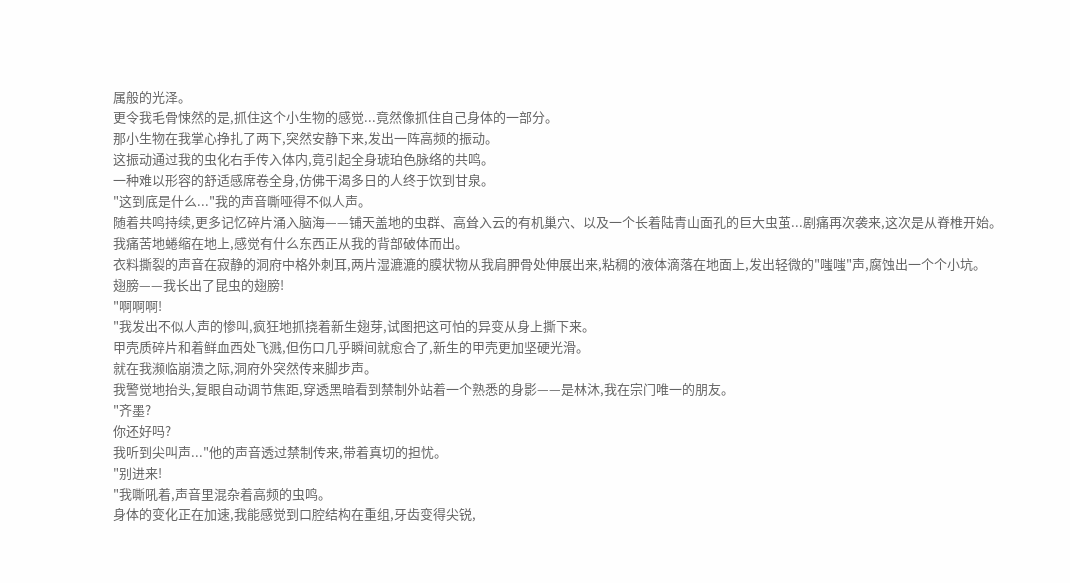属般的光泽。
更令我毛骨悚然的是,抓住这个小生物的感觉...竟然像抓住自己身体的一部分。
那小生物在我掌心挣扎了两下,突然安静下来,发出一阵高频的振动。
这振动通过我的虫化右手传入体内,竟引起全身琥珀色脉络的共鸣。
一种难以形容的舒适感席卷全身,仿佛干渴多日的人终于饮到甘泉。
"这到底是什么..."我的声音嘶哑得不似人声。
随着共鸣持续,更多记忆碎片涌入脑海——铺天盖地的虫群、高耸入云的有机巢穴、以及一个长着陆青山面孔的巨大虫茧...剧痛再次袭来,这次是从脊椎开始。
我痛苦地蜷缩在地上,感觉有什么东西正从我的背部破体而出。
衣料撕裂的声音在寂静的洞府中格外刺耳,两片湿漉漉的膜状物从我肩胛骨处伸展出来,粘稠的液体滴落在地面上,发出轻微的"嗤嗤"声,腐蚀出一个个小坑。
翅膀——我长出了昆虫的翅膀!
"啊啊啊!
"我发出不似人声的惨叫,疯狂地抓挠着新生翅芽,试图把这可怕的异变从身上撕下来。
甲壳质碎片和着鲜血西处飞溅,但伤口几乎瞬间就愈合了,新生的甲壳更加坚硬光滑。
就在我濒临崩溃之际,洞府外突然传来脚步声。
我警觉地抬头,复眼自动调节焦距,穿透黑暗看到禁制外站着一个熟悉的身影——是林沐,我在宗门唯一的朋友。
"齐墨?
你还好吗?
我听到尖叫声..."他的声音透过禁制传来,带着真切的担忧。
"别进来!
"我嘶吼着,声音里混杂着高频的虫鸣。
身体的变化正在加速,我能感觉到口腔结构在重组,牙齿变得尖锐,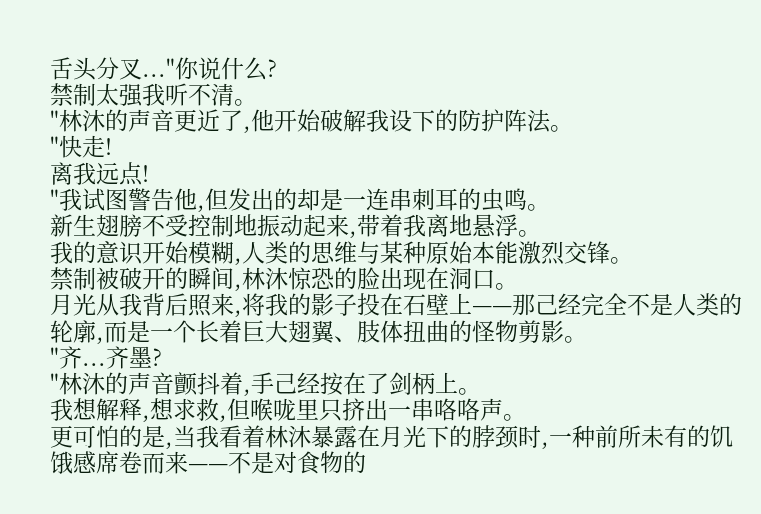舌头分叉..."你说什么?
禁制太强我听不清。
"林沐的声音更近了,他开始破解我设下的防护阵法。
"快走!
离我远点!
"我试图警告他,但发出的却是一连串刺耳的虫鸣。
新生翅膀不受控制地振动起来,带着我离地悬浮。
我的意识开始模糊,人类的思维与某种原始本能激烈交锋。
禁制被破开的瞬间,林沐惊恐的脸出现在洞口。
月光从我背后照来,将我的影子投在石壁上——那己经完全不是人类的轮廓,而是一个长着巨大翅翼、肢体扭曲的怪物剪影。
"齐...齐墨?
"林沐的声音颤抖着,手己经按在了剑柄上。
我想解释,想求救,但喉咙里只挤出一串咯咯声。
更可怕的是,当我看着林沐暴露在月光下的脖颈时,一种前所未有的饥饿感席卷而来——不是对食物的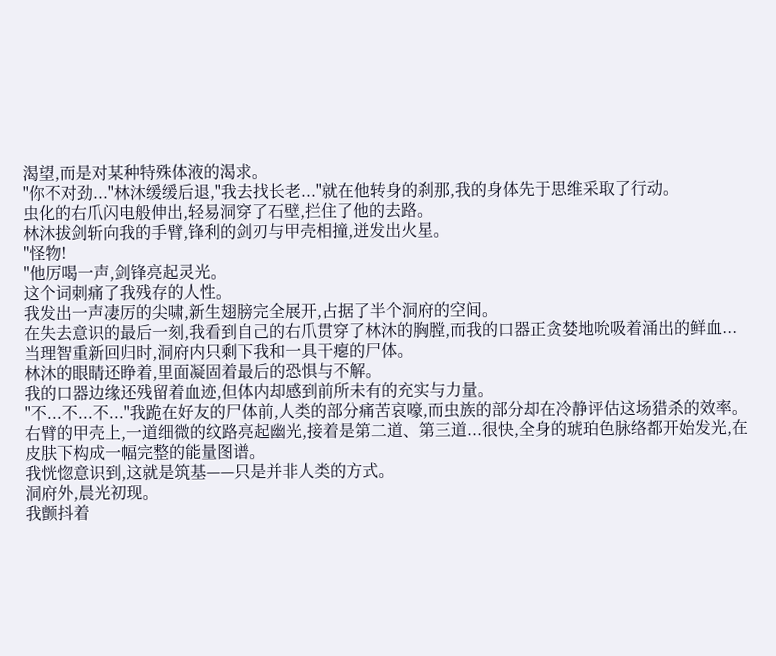渴望,而是对某种特殊体液的渴求。
"你不对劲..."林沐缓缓后退,"我去找长老..."就在他转身的刹那,我的身体先于思维采取了行动。
虫化的右爪闪电般伸出,轻易洞穿了石壁,拦住了他的去路。
林沐拔剑斩向我的手臂,锋利的剑刃与甲壳相撞,迸发出火星。
"怪物!
"他厉喝一声,剑锋亮起灵光。
这个词刺痛了我残存的人性。
我发出一声凄厉的尖啸,新生翅膀完全展开,占据了半个洞府的空间。
在失去意识的最后一刻,我看到自己的右爪贯穿了林沐的胸膛,而我的口器正贪婪地吮吸着涌出的鲜血...当理智重新回归时,洞府内只剩下我和一具干瘪的尸体。
林沐的眼睛还睁着,里面凝固着最后的恐惧与不解。
我的口器边缘还残留着血迹,但体内却感到前所未有的充实与力量。
"不...不...不..."我跪在好友的尸体前,人类的部分痛苦哀嚎,而虫族的部分却在冷静评估这场猎杀的效率。
右臂的甲壳上,一道细微的纹路亮起幽光,接着是第二道、第三道...很快,全身的琥珀色脉络都开始发光,在皮肤下构成一幅完整的能量图谱。
我恍惚意识到,这就是筑基——只是并非人类的方式。
洞府外,晨光初现。
我颤抖着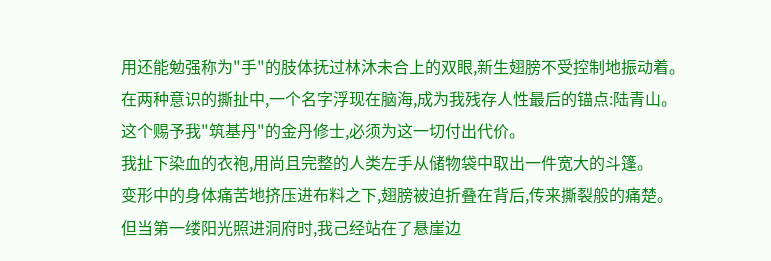用还能勉强称为"手"的肢体抚过林沐未合上的双眼,新生翅膀不受控制地振动着。
在两种意识的撕扯中,一个名字浮现在脑海,成为我残存人性最后的锚点:陆青山。
这个赐予我"筑基丹"的金丹修士,必须为这一切付出代价。
我扯下染血的衣袍,用尚且完整的人类左手从储物袋中取出一件宽大的斗篷。
变形中的身体痛苦地挤压进布料之下,翅膀被迫折叠在背后,传来撕裂般的痛楚。
但当第一缕阳光照进洞府时,我己经站在了悬崖边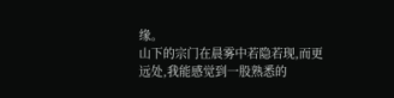缘。
山下的宗门在晨雾中若隐若现,而更远处,我能感觉到一股熟悉的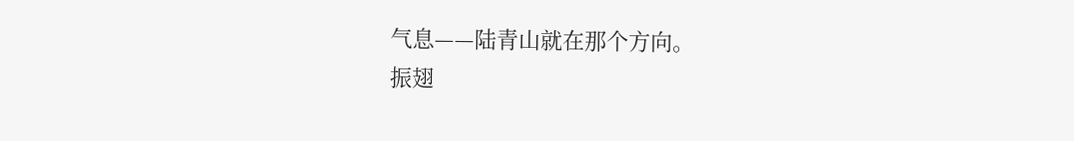气息——陆青山就在那个方向。
振翅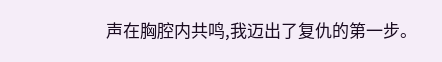声在胸腔内共鸣,我迈出了复仇的第一步。